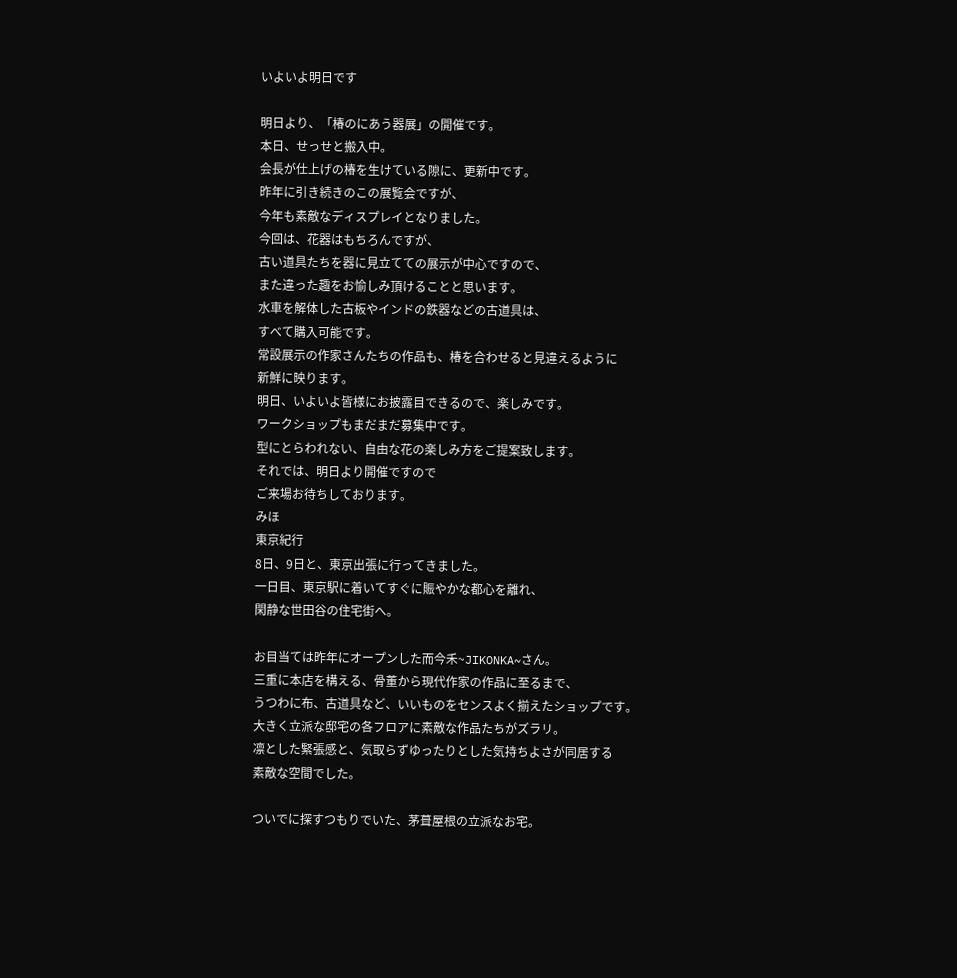いよいよ明日です

明日より、「椿のにあう器展」の開催です。
本日、せっせと搬入中。
会長が仕上げの椿を生けている隙に、更新中です。
昨年に引き続きのこの展覧会ですが、
今年も素敵なディスプレイとなりました。
今回は、花器はもちろんですが、
古い道具たちを器に見立てての展示が中心ですので、
また違った趣をお愉しみ頂けることと思います。
水車を解体した古板やインドの鉄器などの古道具は、
すべて購入可能です。
常設展示の作家さんたちの作品も、椿を合わせると見違えるように
新鮮に映ります。
明日、いよいよ皆様にお披露目できるので、楽しみです。
ワークショップもまだまだ募集中です。
型にとらわれない、自由な花の楽しみ方をご提案致します。
それでは、明日より開催ですので
ご来場お待ちしております。
みほ
東京紀行
8日、9日と、東京出張に行ってきました。
一日目、東京駅に着いてすぐに賑やかな都心を離れ、
閑静な世田谷の住宅街へ。

お目当ては昨年にオープンした而今禾~JIKONKA~さん。
三重に本店を構える、骨董から現代作家の作品に至るまで、
うつわに布、古道具など、いいものをセンスよく揃えたショップです。
大きく立派な邸宅の各フロアに素敵な作品たちがズラリ。
凛とした緊張感と、気取らずゆったりとした気持ちよさが同居する
素敵な空間でした。

ついでに探すつもりでいた、茅葺屋根の立派なお宅。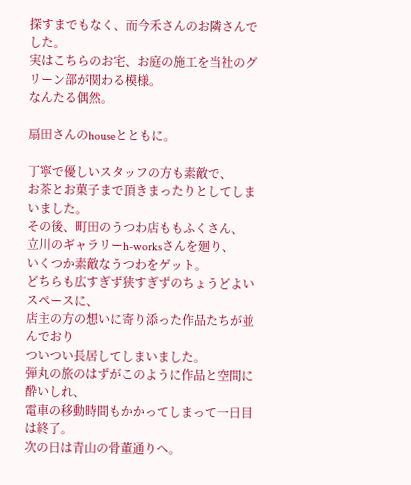探すまでもなく、而今禾さんのお隣さんでした。
実はこちらのお宅、お庭の施工を当社のグリーン部が関わる模様。
なんたる偶然。

扇田さんのhouseとともに。

丁寧で優しいスタッフの方も素敵で、
お茶とお菓子まで頂きまったりとしてしまいました。
その後、町田のうつわ店ももふくさん、
立川のギャラリーh-worksさんを廻り、
いくつか素敵なうつわをゲット。
どちらも広すぎず狭すぎずのちょうどよいスペースに、
店主の方の想いに寄り添った作品たちが並んでおり
ついつい長居してしまいました。
弾丸の旅のはずがこのように作品と空間に酔いしれ、
電車の移動時間もかかってしまって一日目は終了。
次の日は青山の骨董通りへ。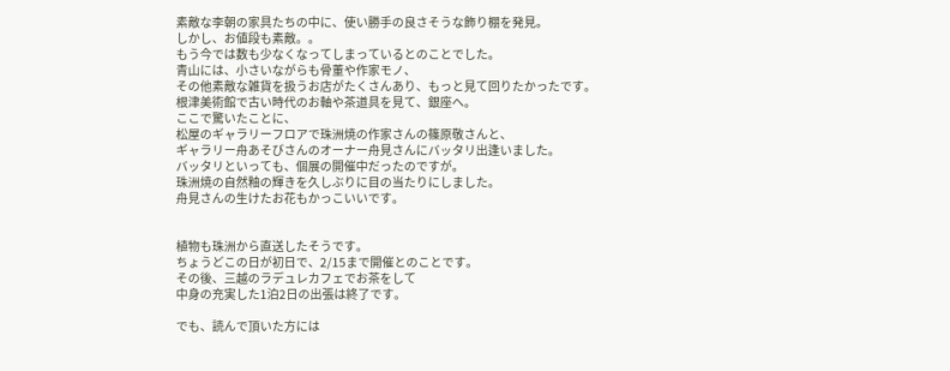素敵な李朝の家具たちの中に、使い勝手の良さそうな飾り棚を発見。
しかし、お値段も素敵。。
もう今では数も少なくなってしまっているとのことでした。
青山には、小さいながらも骨董や作家モノ、
その他素敵な雑貨を扱うお店がたくさんあり、もっと見て回りたかったです。
根津美術館で古い時代のお軸や茶道具を見て、銀座へ。
ここで驚いたことに、
松屋のギャラリーフロアで珠洲焼の作家さんの篠原敬さんと、
ギャラリー舟あそびさんのオーナー舟見さんにバッタリ出逢いました。
バッタリといっても、個展の開催中だったのですが。
珠洲焼の自然釉の輝きを久しぶりに目の当たりにしました。
舟見さんの生けたお花もかっこいいです。


植物も珠洲から直送したそうです。
ちょうどこの日が初日で、2/15まで開催とのことです。
その後、三越のラデュレカフェでお茶をして
中身の充実した1泊2日の出張は終了です。

でも、読んで頂いた方には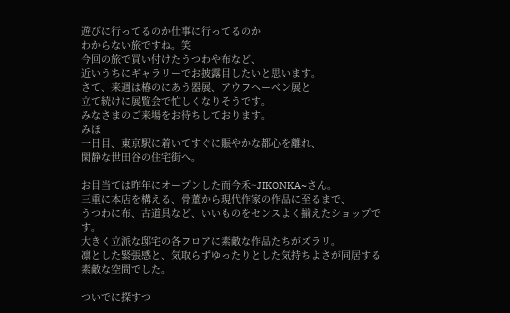遊びに行ってるのか仕事に行ってるのか
わからない旅ですね。笑
今回の旅で買い付けたうつわや布など、
近いうちにギャラリーでお披露目したいと思います。
さて、来週は椿のにあう器展、アウフヘーベン展と
立て続けに展覧会で忙しくなりそうです。
みなさまのご来場をお待ちしております。
みほ
一日目、東京駅に着いてすぐに賑やかな都心を離れ、
閑静な世田谷の住宅街へ。

お目当ては昨年にオープンした而今禾~JIKONKA~さん。
三重に本店を構える、骨董から現代作家の作品に至るまで、
うつわに布、古道具など、いいものをセンスよく揃えたショップです。
大きく立派な邸宅の各フロアに素敵な作品たちがズラリ。
凛とした緊張感と、気取らずゆったりとした気持ちよさが同居する
素敵な空間でした。

ついでに探すつ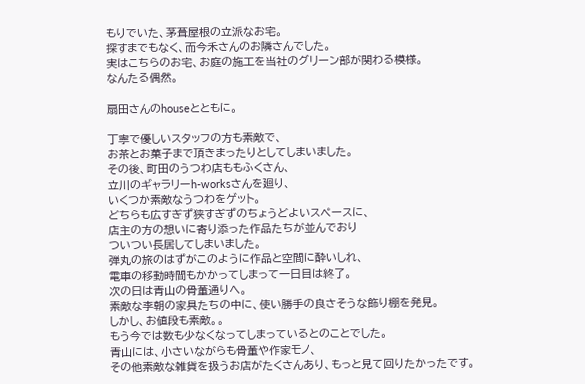もりでいた、茅葺屋根の立派なお宅。
探すまでもなく、而今禾さんのお隣さんでした。
実はこちらのお宅、お庭の施工を当社のグリーン部が関わる模様。
なんたる偶然。

扇田さんのhouseとともに。

丁寧で優しいスタッフの方も素敵で、
お茶とお菓子まで頂きまったりとしてしまいました。
その後、町田のうつわ店ももふくさん、
立川のギャラリーh-worksさんを廻り、
いくつか素敵なうつわをゲット。
どちらも広すぎず狭すぎずのちょうどよいスペースに、
店主の方の想いに寄り添った作品たちが並んでおり
ついつい長居してしまいました。
弾丸の旅のはずがこのように作品と空間に酔いしれ、
電車の移動時間もかかってしまって一日目は終了。
次の日は青山の骨董通りへ。
素敵な李朝の家具たちの中に、使い勝手の良さそうな飾り棚を発見。
しかし、お値段も素敵。。
もう今では数も少なくなってしまっているとのことでした。
青山には、小さいながらも骨董や作家モノ、
その他素敵な雑貨を扱うお店がたくさんあり、もっと見て回りたかったです。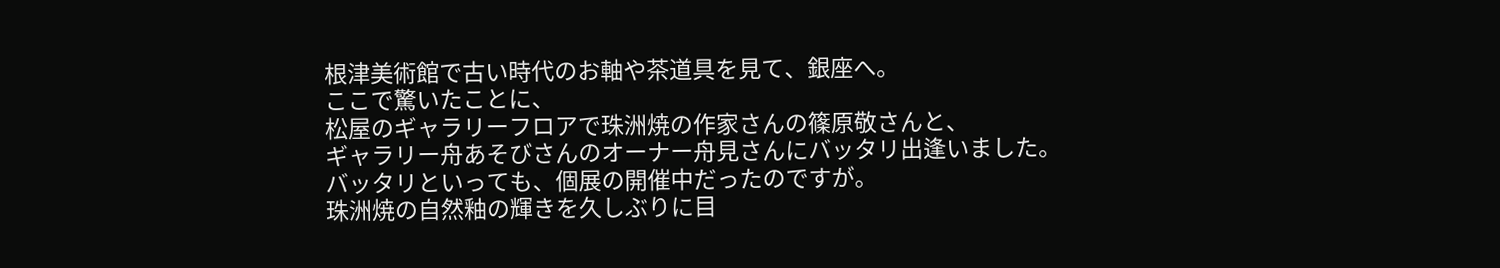根津美術館で古い時代のお軸や茶道具を見て、銀座へ。
ここで驚いたことに、
松屋のギャラリーフロアで珠洲焼の作家さんの篠原敬さんと、
ギャラリー舟あそびさんのオーナー舟見さんにバッタリ出逢いました。
バッタリといっても、個展の開催中だったのですが。
珠洲焼の自然釉の輝きを久しぶりに目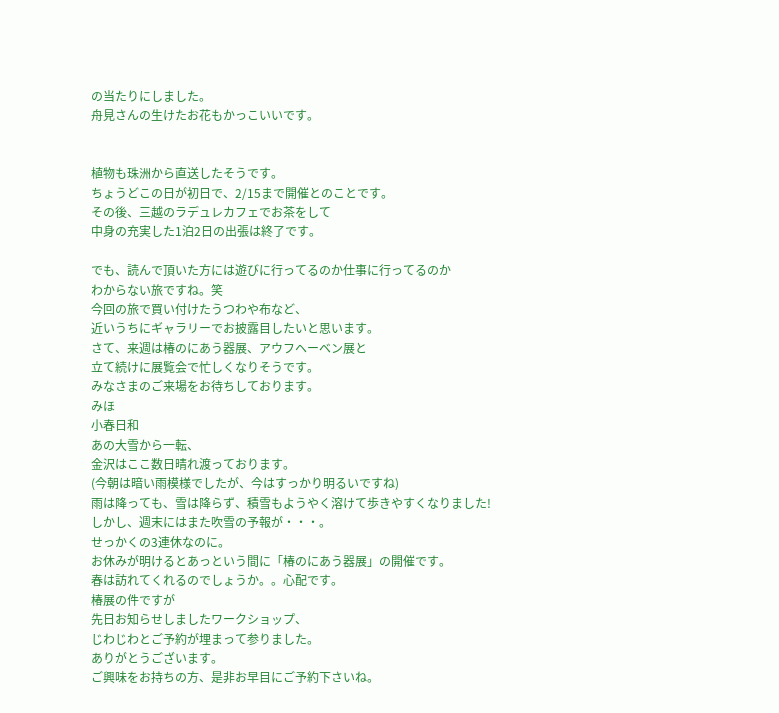の当たりにしました。
舟見さんの生けたお花もかっこいいです。


植物も珠洲から直送したそうです。
ちょうどこの日が初日で、2/15まで開催とのことです。
その後、三越のラデュレカフェでお茶をして
中身の充実した1泊2日の出張は終了です。

でも、読んで頂いた方には遊びに行ってるのか仕事に行ってるのか
わからない旅ですね。笑
今回の旅で買い付けたうつわや布など、
近いうちにギャラリーでお披露目したいと思います。
さて、来週は椿のにあう器展、アウフヘーベン展と
立て続けに展覧会で忙しくなりそうです。
みなさまのご来場をお待ちしております。
みほ
小春日和
あの大雪から一転、
金沢はここ数日晴れ渡っております。
(今朝は暗い雨模様でしたが、今はすっかり明るいですね)
雨は降っても、雪は降らず、積雪もようやく溶けて歩きやすくなりました!
しかし、週末にはまた吹雪の予報が・・・。
せっかくの3連休なのに。
お休みが明けるとあっという間に「椿のにあう器展」の開催です。
春は訪れてくれるのでしょうか。。心配です。
椿展の件ですが
先日お知らせしましたワークショップ、
じわじわとご予約が埋まって参りました。
ありがとうございます。
ご興味をお持ちの方、是非お早目にご予約下さいね。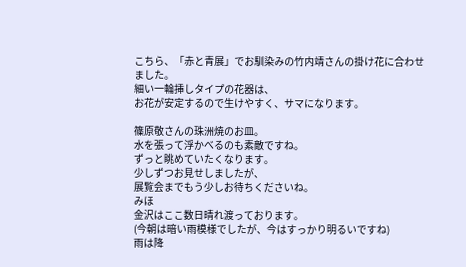こちら、「赤と青展」でお馴染みの竹内靖さんの掛け花に合わせました。
細い一輪挿しタイプの花器は、
お花が安定するので生けやすく、サマになります。

篠原敬さんの珠洲焼のお皿。
水を張って浮かべるのも素敵ですね。
ずっと眺めていたくなります。
少しずつお見せしましたが、
展覧会までもう少しお待ちくださいね。
みほ
金沢はここ数日晴れ渡っております。
(今朝は暗い雨模様でしたが、今はすっかり明るいですね)
雨は降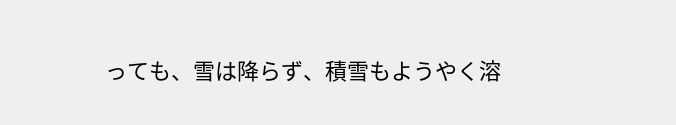っても、雪は降らず、積雪もようやく溶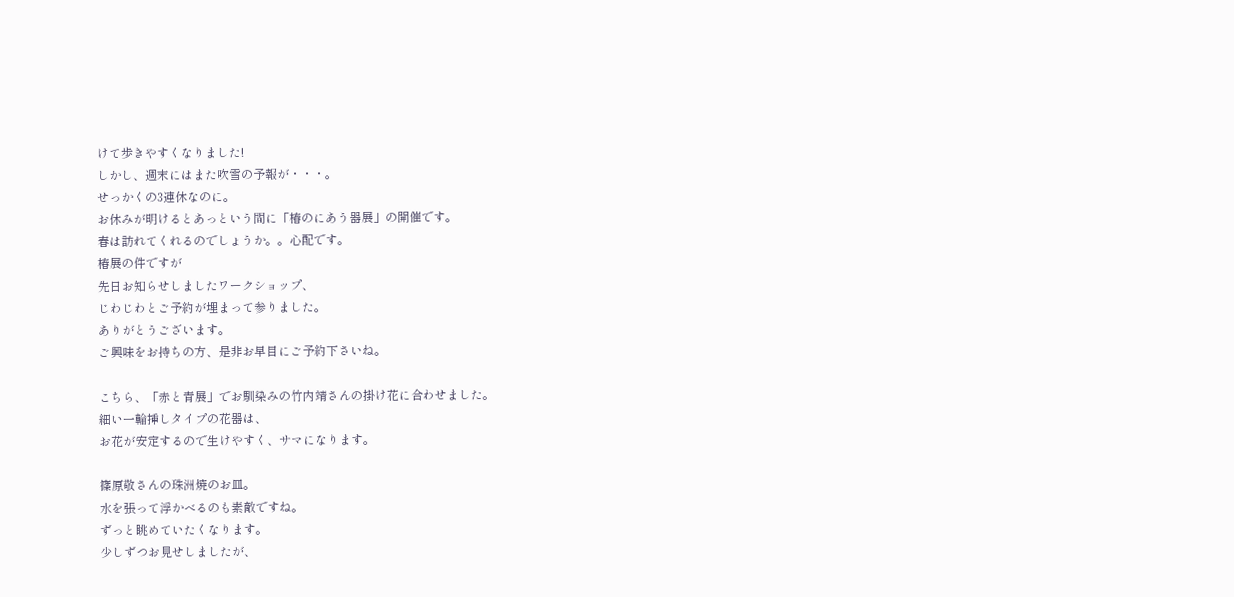けて歩きやすくなりました!
しかし、週末にはまた吹雪の予報が・・・。
せっかくの3連休なのに。
お休みが明けるとあっという間に「椿のにあう器展」の開催です。
春は訪れてくれるのでしょうか。。心配です。
椿展の件ですが
先日お知らせしましたワークショップ、
じわじわとご予約が埋まって参りました。
ありがとうございます。
ご興味をお持ちの方、是非お早目にご予約下さいね。

こちら、「赤と青展」でお馴染みの竹内靖さんの掛け花に合わせました。
細い一輪挿しタイプの花器は、
お花が安定するので生けやすく、サマになります。

篠原敬さんの珠洲焼のお皿。
水を張って浮かべるのも素敵ですね。
ずっと眺めていたくなります。
少しずつお見せしましたが、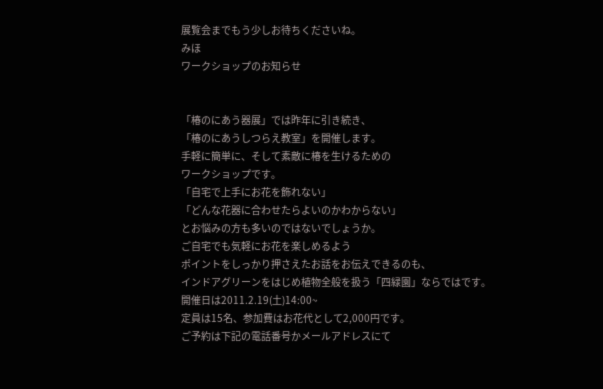展覧会までもう少しお待ちくださいね。
みほ
ワークショップのお知らせ


「椿のにあう器展」では昨年に引き続き、
「椿のにあうしつらえ教室」を開催します。
手軽に簡単に、そして素敵に椿を生けるための
ワークショップです。
「自宅で上手にお花を飾れない」
「どんな花器に合わせたらよいのかわからない」
とお悩みの方も多いのではないでしょうか。
ご自宅でも気軽にお花を楽しめるよう
ポイントをしっかり押さえたお話をお伝えできるのも、
インドアグリーンをはじめ植物全般を扱う「四緑園」ならではです。
開催日は2011.2.19(土)14:00~
定員は15名、参加費はお花代として2,000円です。
ご予約は下記の電話番号かメールアドレスにて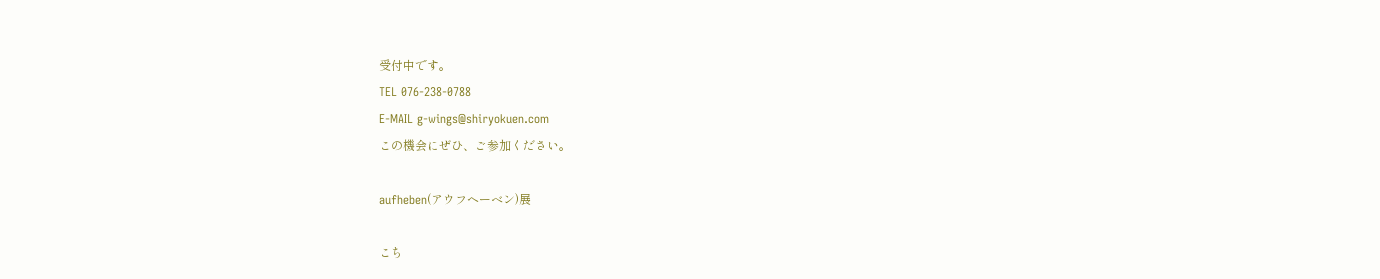受付中です。
TEL 076-238-0788
E-MAIL g-wings@shiryokuen.com
この機会にぜひ、ご参加ください。

aufheben(アウフヘーベン)展

こち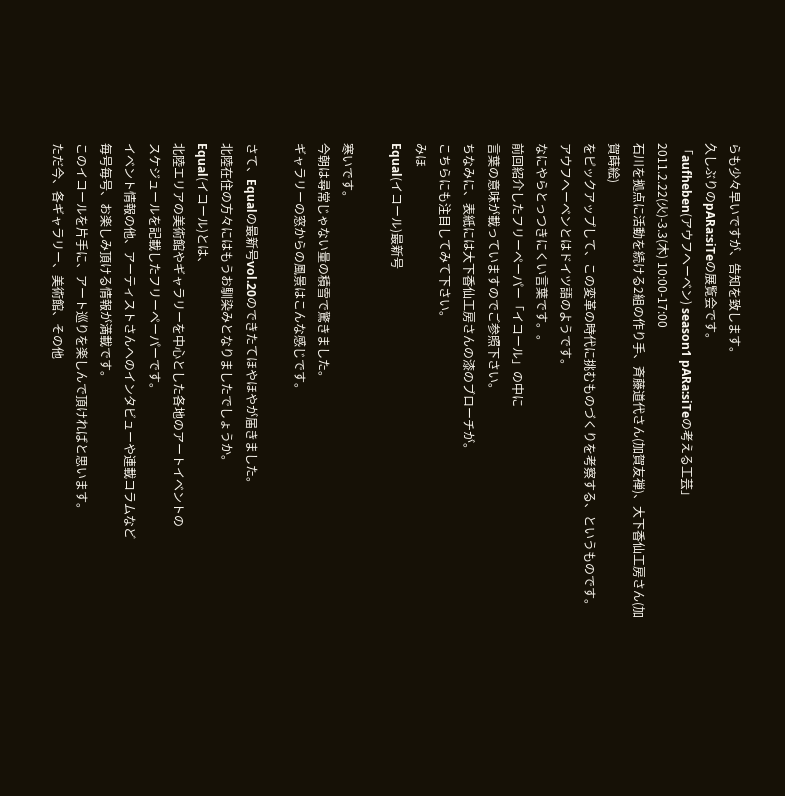らも少々早いですが、告知を致します。
久しぶりのpARa:siTeの展覧会です。
「aufheben(アウフヘーベン) season1 pARa:siTeの考える工芸」
2011.2.22(火)-3.3(木) 10:00-17:00
石川を拠点に活動を続ける2組の作り手、斉藤道代さん(加賀友禅)、大下香仙工房さん(加賀蒔絵)
をピックアップして、この変革の時代に挑むものづくりを考察する、というものです。
アウフヘーベンとはドイツ語のようです。
なにやらとっつきにくい言葉です。。
前回紹介したフリーペーパー「イコール」の中に
言葉の意味が載っていますのでご参照下さい。
ちなみに、表紙には大下香仙工房さんの漆のブローチが。
こちらにも注目してみて下さい。
みほ
Equal(イコール)最新号

寒いです。
今朝は尋常じゃない量の積雪で驚きました。
ギャラリーの窓からの風景はこんな感じです。

さて、Equalの最新号vol.20のできたてほやほやが届きました。
北陸在住の方々にはもうお馴染みとなりましたでしょうか。
Equal(イコール)とは、
北陸エリアの美術館やギャラリーを中心とした各地のアートイベントの
スケジュールを記載したフリーペーパーです。
イベント情報の他、アーティストさんへのインタビューや連載コラムなど
毎号毎号、お楽しみ頂ける情報が満載です。
このイコールを片手に、アート巡りを楽しんで頂ければと思います。
ただ今、各ギャラリー、美術館、その他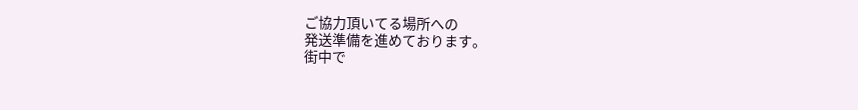ご協力頂いてる場所への
発送準備を進めております。
街中で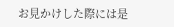お見かけした際には是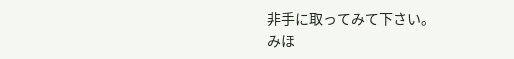非手に取ってみて下さい。
みほ